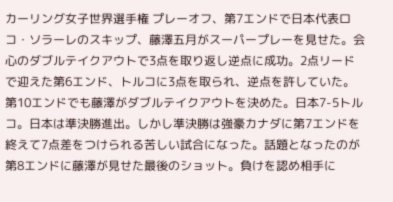カーリング女子世界選手権 プレーオフ、第7エンドで日本代表ロコ・ソラーレのスキップ、藤澤五月がスーパープレーを見せた。会心のダブルテイクアウトで3点を取り返し逆点に成功。2点リードで迎えた第6エンド、トルコに3点を取られ、逆点を許していた。第10エンドでも藤澤がダブルテイクアウトを決めた。日本7-5トルコ。日本は準決勝進出。しかし準決勝は強豪カナダに第7エンドを終えて7点差をつけられる苦しい試合になった。話題となったのが第8エンドに藤澤が見せた最後のショット。負けを認め相手に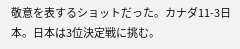敬意を表するショットだった。カナダ11-3日本。日本は3位決定戦に挑む。